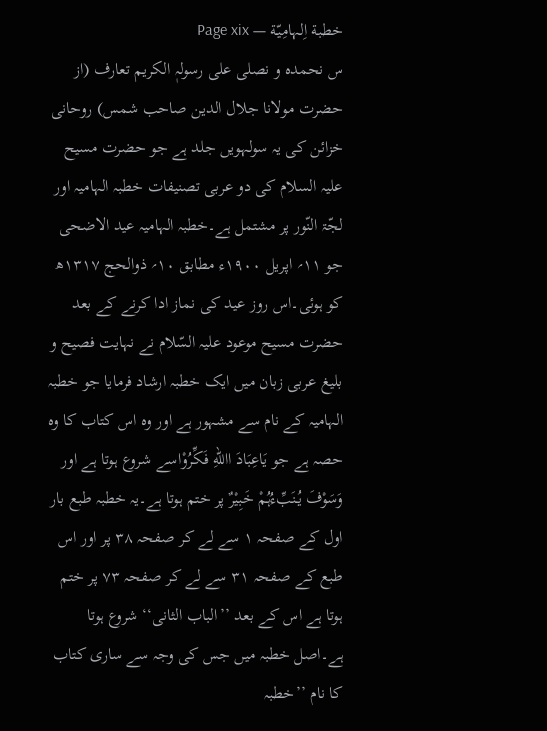خطبة اِلہامِیّة — Page xix
س نحمدہ و نصلی علی رسولہٖ الکریم تعارف (از حضرت مولانا جلال الدین صاحب شمس) روحانی خزائن کی یہ سولہویں جلد ہے جو حضرت مسیح علیہ السلام کی دو عربی تصنیفات خطبہ الہامیہ اور لجّۃ النّور پر مشتمل ہے۔خطبہ الہامیہ عید الاضحی جو ۱۱؍ اپریل ۱۹۰۰ء مطابق ۱۰؍ ذوالحج ۱۳۱۷ھ کو ہوئی۔اس روز عید کی نماز ادا کرنے کے بعد حضرت مسیح موعود علیہ السّلام نے نہایت فصیح و بلیغ عربی زبان میں ایک خطبہ ارشاد فرمایا جو خطبہ الہامیہ کے نام سے مشہور ہے اور وہ اس کتاب کا وہ حصہ ہے جو یَاعِبَادَ االلهِ فَکِّرُوْاسے شروع ہوتا ہے اور وَسَوْفَ یُنَبِّءُہُمْ خَبِیْرٌ پر ختم ہوتا ہے۔یہ خطبہ طبع بار اول کے صفحہ ۱ سے لے کر صفحہ ۳۸ پر اور اس طبع کے صفحہ ۳۱ سے لے کر صفحہ ۷۳ پر ختم ہوتا ہے اس کے بعد ’’الباب الثانی‘‘ شروع ہوتا ہے۔اصل خطبہ میں جس کی وجہ سے ساری کتاب کا نام ’’خطبہ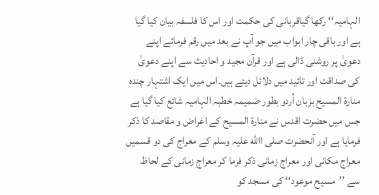الہامیہ‘‘ رکھا گیاقربانی کی حکمت اور اس کا فلسفہ بیان کیا گیا ہے اور باقی چار ابواب میں جو آپ نے بعد میں رقم فرمائے اپنے دعویٰ پر روشنی ڈالی ہے اور قرآن مجید و احادیث سے اپنے دعویٰ کی صداقت اور تائید میں دلائل دیئے ہیں۔اس میں ایک اشتہار چندہ منارۃ المسیح بزبان اُردو بطور ضمیمہ خطبہ الہامیہ شائع کیا گیا ہے جس میں حضرت اقدس نے منارۃ المسیح کے اغراض و مقاصد کا ذکر فرمایا ہے اور آنحضرت صلی االله علیہ وسلم کے معراج کی دو قسمیں معراج مکانی اور معراج زمانی ذکر فرما کر معراج زمانی کے لحاظ سے ’’مسیح موعود‘‘ کی مسجد کو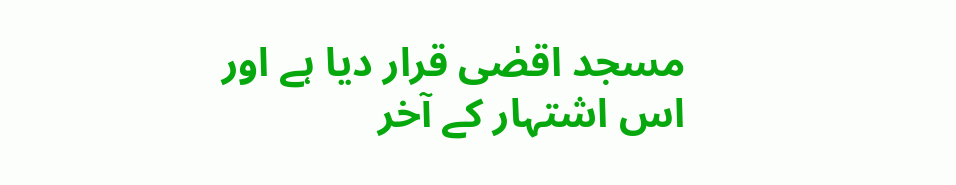مسجد اقصٰی قرار دیا ہے اور اس اشتہار کے آخر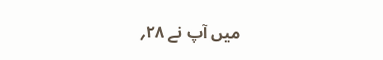میں آپ نے ۲۸؍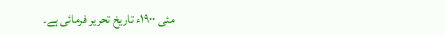مئی ۱۹۰۰ء تاریخ تحریر فرمائی ہے۔